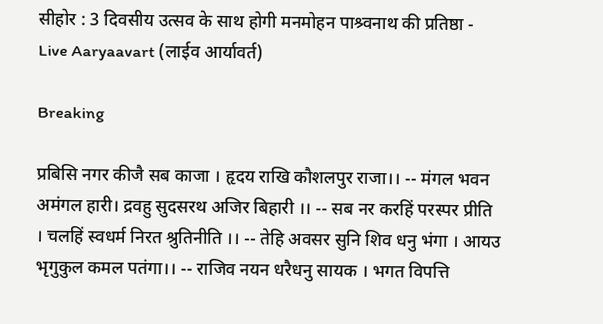सीहोर : 3 दिवसीय उत्सव के साथ होगी मनमोहन पाश्र्वनाथ की प्रतिष्ठा - Live Aaryaavart (लाईव आर्यावर्त)

Breaking

प्रबिसि नगर कीजै सब काजा । हृदय राखि कौशलपुर राजा।। -- मंगल भवन अमंगल हारी। द्रवहु सुदसरथ अजिर बिहारी ।। -- सब नर करहिं परस्पर प्रीति । चलहिं स्वधर्म निरत श्रुतिनीति ।। -- तेहि अवसर सुनि शिव धनु भंगा । आयउ भृगुकुल कमल पतंगा।। -- राजिव नयन धरैधनु सायक । भगत विपत्ति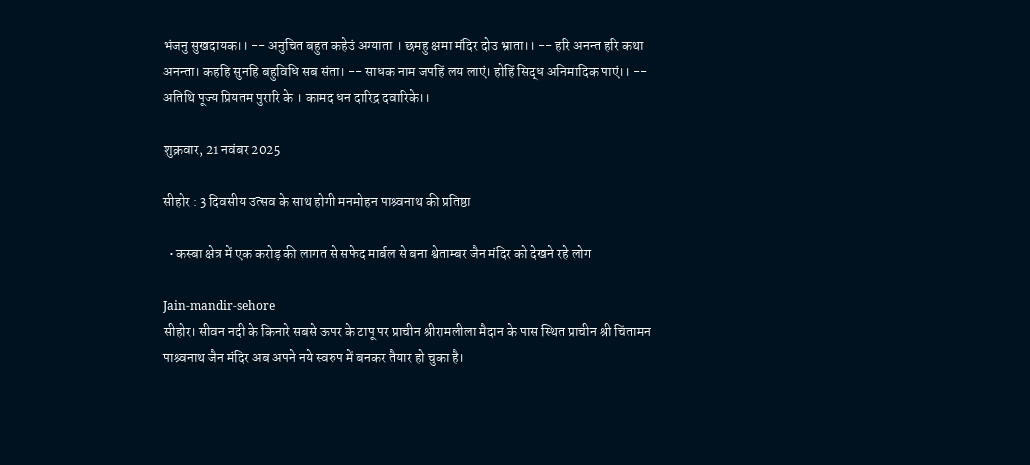भंजनु सुखदायक।। -- अनुचित बहुत कहेउं अग्याता । छमहु क्षमा मंदिर दोउ भ्राता।। -- हरि अनन्त हरि कथा अनन्ता। कहहि सुनहि बहुविधि सब संता। -- साधक नाम जपहिं लय लाएं। होहिं सिद्ध अनिमादिक पाएं।। -- अतिथि पूज्य प्रियतम पुरारि के । कामद धन दारिद्र दवारिके।।

शुक्रवार, 21 नवंबर 2025

सीहोर : 3 दिवसीय उत्सव के साथ होगी मनमोहन पाश्र्वनाथ की प्रतिष्ठा

  • कस्बा क्षेत्र में एक करोड़ की लागत से सफेद मार्बल से बना श्वेताम्बर जैन मंदिर को देखने रहे लोग

Jain-mandir-sehore
सीहोर। सीवन नदी के किनारे सबसे ऊपर के टापू पर प्राचीन श्रीरामलीला मैदान के पास स्थित प्राचीन श्री चिंतामन पाश्र्वनाथ जैन मंदिर अब अपने नये स्वरुप में बनकर तैयार हो चुका है।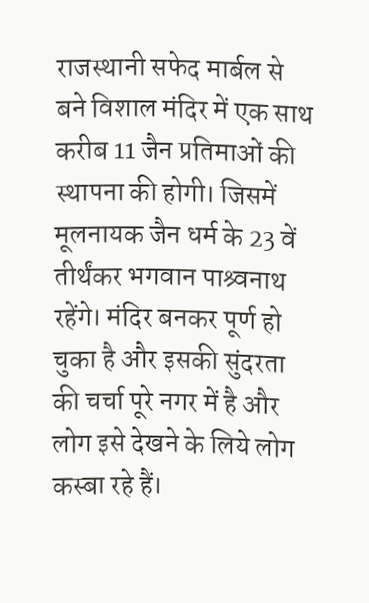राजस्थानी सफेद मार्बल से बने विशाल मंदिर में एक साथ करीब 11 जैन प्रतिमाओं की स्थापना की होगी। जिसमें मूलनायक जैन धर्म के 23 वें तीर्थंकर भगवान पाश्र्वनाथ रहेंगे। मंदिर बनकर पूर्ण हो चुका है और इसकी सुंदरता की चर्चा पूरे नगर में है और लोग इसे देखने के लिये लोग कस्बा रहे हैं।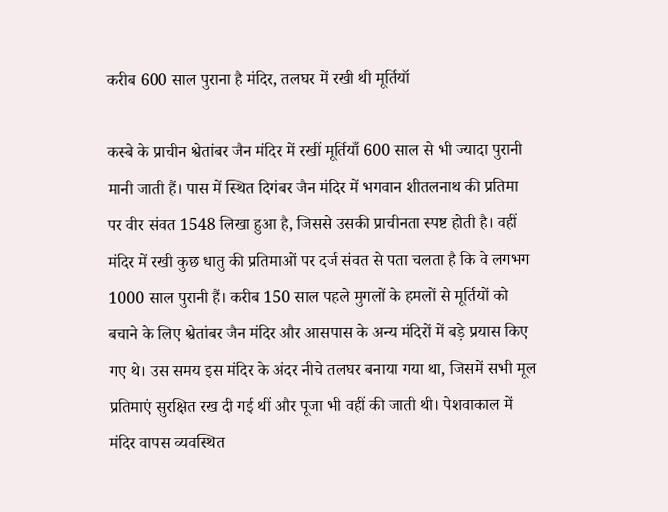करीब 600 साल पुराना है मंदिर, तलघर में रखी थी मूर्तियॉ

कस्बे के प्राचीन श्वेतांबर जैन मंदिर में रखीं मूर्तियाँ 600 साल से भी ज्यादा पुरानी मानी जाती हैं। पास में स्थित दिगंबर जैन मंदिर में भगवान शीतलनाथ की प्रतिमा पर वीर संवत 1548 लिखा हुआ है, जिससे उसकी प्राचीनता स्पष्ट होती है। वहीं मंदिर में रखी कुछ धातु की प्रतिमाओं पर दर्ज संवत से पता चलता है कि वे लगभग 1000 साल पुरानी हैं। करीब 150 साल पहले मुगलों के हमलों से मूर्तियों को बचाने के लिए श्वेतांबर जैन मंदिर और आसपास के अन्य मंदिरों में बड़े प्रयास किए गए थे। उस समय इस मंदिर के अंदर नीचे तलघर बनाया गया था, जिसमें सभी मूल प्रतिमाएं सुरक्षित रख दी गई थीं और पूजा भी वहीं की जाती थी। पेशवाकाल में मंदिर वापस व्यवस्थित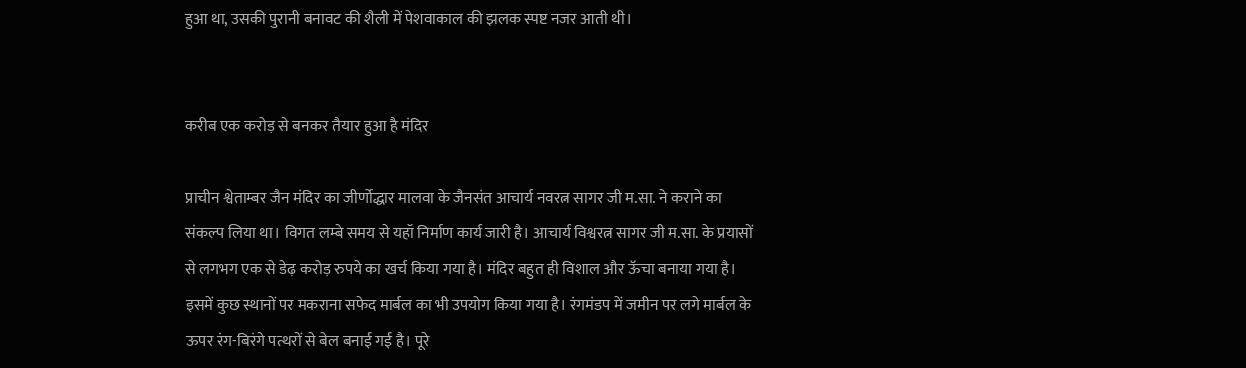हुआ था, उसकी पुरानी बनावट की शैली में पेशवाकाल की झलक स्पष्ट नजर आती थी।


करीब एक करोड़ से बनकर तैयार हुआ है मंदिर

प्राचीन श्वेताम्बर जैन मंदिर का जीर्णोद्धार मालवा के जैनसंत आचार्य नवरत्न सागर जी म.सा. ने कराने का संकल्प लिया था। विगत लम्बे समय से यहॉ निर्माण कार्य जारी है। आचार्य विश्वरत्न सागर जी म.सा. के प्रयासों से लगभग एक से डेढ़ करोड़ रुपये का खर्च किया गया है। मंदिर बहुत ही विशाल और ऊॅचा बनाया गया है। इसमें कुछ स्थानों पर मकराना सफेद मार्बल का भी उपयोग किया गया है। रंगमंडप में जमीन पर लगे मार्बल के ऊपर रंग-बिरंगे पत्थरों से बेल बनाई गई है। पूरे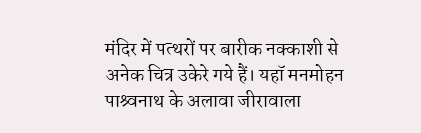मंदिर में पत्थरों पर बारीक नक्काशी से अनेक चित्र उकेरे गये हैं। यहॉ मनमोहन पाश्र्वनाथ के अलावा जीरावाला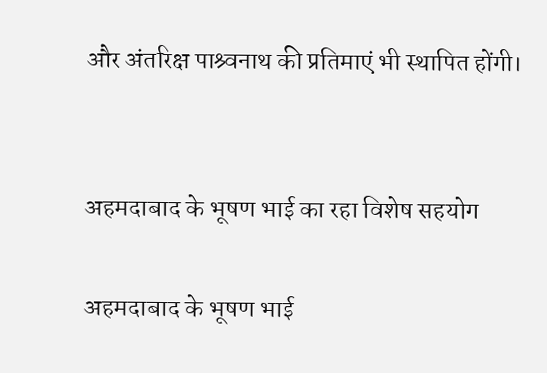और अंतरिक्ष पाश्र्वनाथ की प्रतिमाएं भी स्थापित होंगी।


अहमदाबाद के भूषण भाई का रहा विशेष सहयोग

अहमदाबाद के भूषण भाई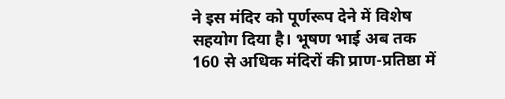ने इस मंदिर को पूर्णरूप देने में विशेष सहयोग दिया है। भूषण भाई अब तक 160 से अधिक मंदिरों की प्राण-प्रतिष्ठा में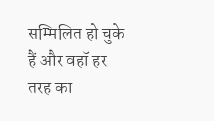सम्मिलित हो चुके हैं और वहॉ हर तरह का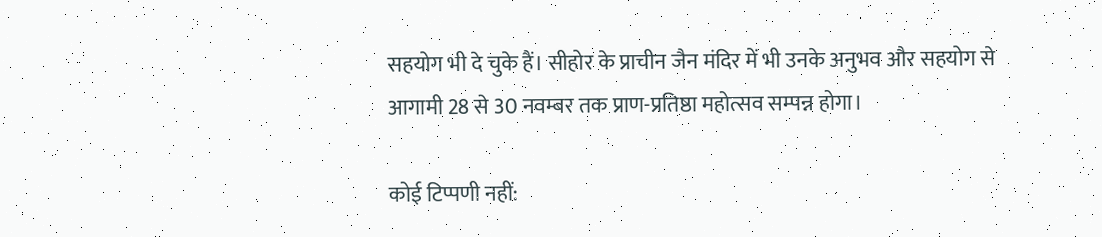सहयोग भी दे चुके हैं। सीहोर के प्राचीन जैन मंदिर में भी उनके अनुभव और सहयोग से आगामी 28 से 30 नवम्बर तक प्राण-प्रतिष्ठा महोत्सव सम्पन्न होगा।

कोई टिप्पणी नहीं: